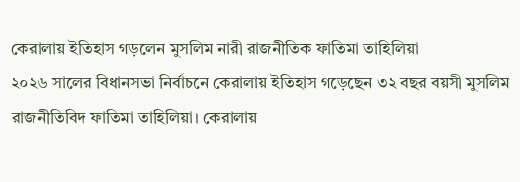কেরালায় ইতিহাস গড়লেন মুসলিম নারী রাজনীতিক ফাতিমা তাহিলিয়া
২০২৬ সালের বিধানসভা নির্বাচনে কেরালায় ইতিহাস গড়েছেন ৩২ বছর বয়সী মুসলিম রাজনীতিবিদ ফাতিমা তাহিলিয়া। কেরালায়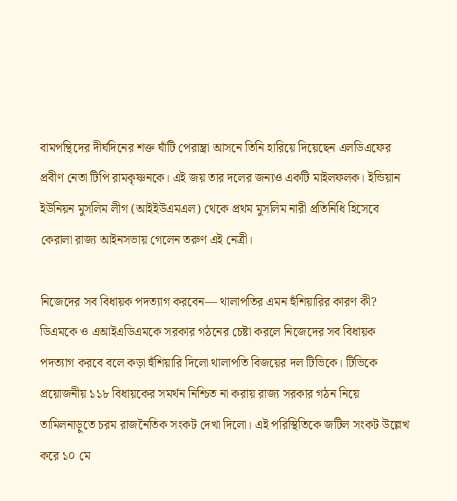বামপন্থিদের দীর্ঘদিনের শক্ত ঘাঁটি পেরাম্ব্রা আসনে তিনি হারিয়ে দিয়েছেন এলডিএফের প্রবীণ নেতা টিপি রামকৃষ্ণনকে। এই জয় তার দলের জন্যও একটি মাইলফলক। ইন্ডিয়ান ইউনিয়ন মুসলিম লীগ (আইইউএমএল) থেকে প্রথম মুসলিম নারী প্রতিনিধি হিসেবে কেরালা রাজ্য আইনসভায় গেলেন তরুণ এই নেত্রী।

নিজেদের সব বিধায়ক পদত্যাগ করবেন— থালাপতির এমন হুঁশিয়ারির কারণ কী?
ডিএমকে ও এআইএডিএমকে সরকার গঠনের চেষ্টা করলে নিজেদের সব বিধায়ক পদত্যাগ করবে বলে কড়া হুঁশিয়ারি দিলো থালাপতি বিজয়ের দল টিভিকে। টিভিকে প্রয়োজনীয় ১১৮ বিধায়কের সমর্থন নিশ্চিত না করায় রাজ্য সরকার গঠন নিয়ে তামিলনাড়ুতে চরম রাজনৈতিক সংকট দেখা দিলো। এই পরিস্থিতিকে জটিল সংকট উল্লেখ করে ১০ মে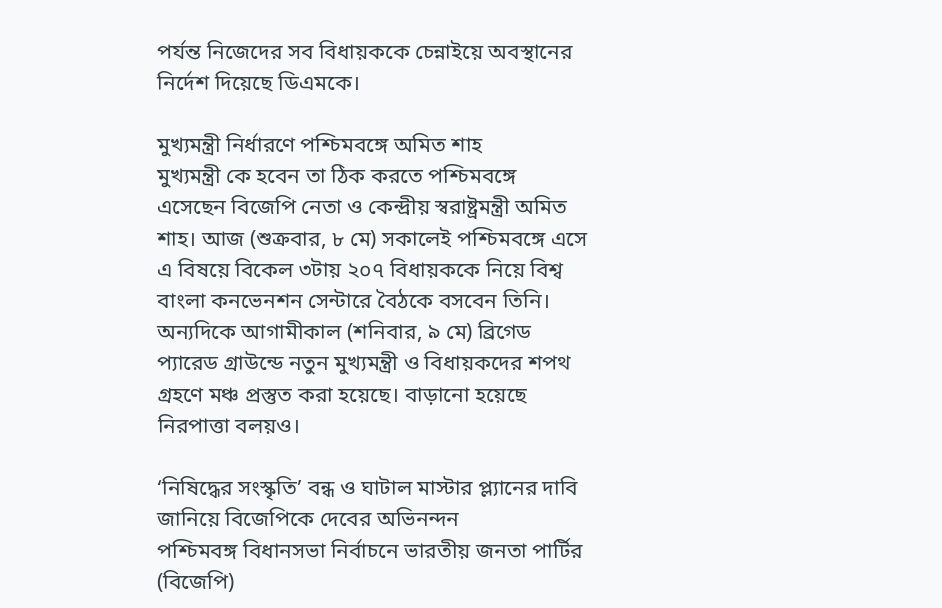পর্যন্ত নিজেদের সব বিধায়ককে চেন্নাইয়ে অবস্থানের নির্দেশ দিয়েছে ডিএমকে।

মুখ্যমন্ত্রী নির্ধারণে পশ্চিমবঙ্গে অমিত শাহ
মুখ্যমন্ত্রী কে হবেন তা ঠিক করতে পশ্চিমবঙ্গে এসেছেন বিজেপি নেতা ও কেন্দ্রীয় স্বরাষ্ট্রমন্ত্রী অমিত শাহ। আজ (শুক্রবার, ৮ মে) সকালেই পশ্চিমবঙ্গে এসে এ বিষয়ে বিকেল ৩টায় ২০৭ বিধায়ককে নিয়ে বিশ্ব বাংলা কনভেনশন সেন্টারে বৈঠকে বসবেন তিনি। অন্যদিকে আগামীকাল (শনিবার, ৯ মে) ব্রিগেড প্যারেড গ্রাউন্ডে নতুন মুখ্যমন্ত্রী ও বিধায়কদের শপথ গ্রহণে মঞ্চ প্রস্তুত করা হয়েছে। বাড়ানো হয়েছে নিরপাত্তা বলয়ও।

‘নিষিদ্ধের সংস্কৃতি’ বন্ধ ও ঘাটাল মাস্টার প্ল্যানের দাবি জানিয়ে বিজেপিকে দেবের অভিনন্দন
পশ্চিমবঙ্গ বিধানসভা নির্বাচনে ভারতীয় জনতা পার্টির (বিজেপি)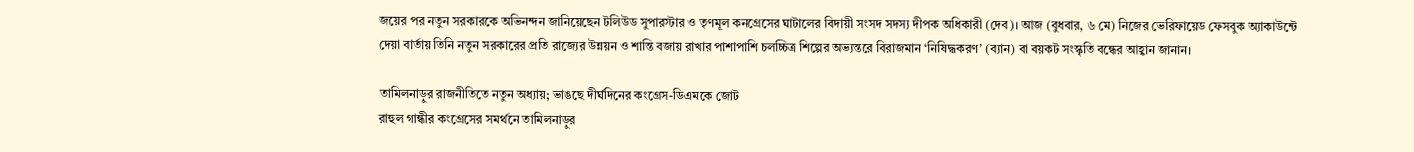জয়ের পর নতুন সরকারকে অভিনন্দন জানিয়েছেন টলিউড সুপারস্টার ও তৃণমূল কনগ্রেসের ঘাটালের বিদায়ী সংসদ সদস্য দীপক অধিকারী (দেব)। আজ (বুধবার, ৬ মে) নিজের ভেরিফায়েড ফেসবুক অ্যাকাউন্টে দেয়া বার্তায় তিনি নতুন সরকারের প্রতি রাজ্যের উন্নয়ন ও শান্তি বজায় রাখার পাশাপাশি চলচ্চিত্র শিল্পের অভ্যন্তরে বিরাজমান ‘নিষিদ্ধকরণ’ (ব্যান) বা বয়কট সংস্কৃতি বন্ধের আহ্বান জানান।

তামিলনাড়ুর রাজনীতিতে নতুন অধ্যায়; ভাঙছে দীর্ঘদিনের কংগ্রেস-ডিএমকে জোট
রাহুল গান্ধীর কংগ্রেসের সমর্থনে তামিলনাড়ুর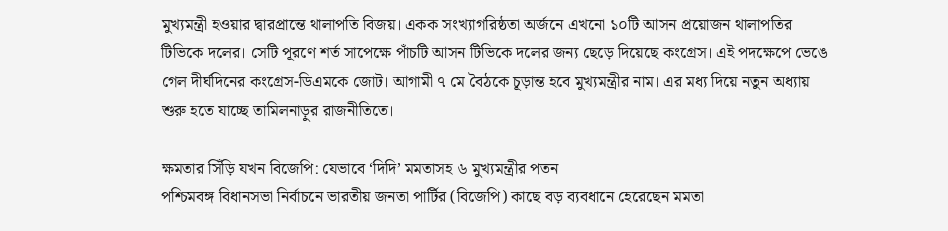মুখ্যমন্ত্রী হওয়ার দ্বারপ্রান্তে থালাপতি বিজয়। একক সংখ্যাগরিষ্ঠতা অর্জনে এখনো ১০টি আসন প্রয়োজন থালাপতির টিভিকে দলের। সেটি পূরণে শর্ত সাপেক্ষে পাঁচটি আসন টিভিকে দলের জন্য ছেড়ে দিয়েছে কংগ্রেস। এই পদক্ষেপে ভেঙে গেল দীর্ঘদিনের কংগ্রেস-ডিএমকে জোট। আগামী ৭ মে বৈঠকে চূড়ান্ত হবে মুখ্যমন্ত্রীর নাম। এর মধ্য দিয়ে নতুন অধ্যায় শুরু হতে যাচ্ছে তামিলনাড়ুর রাজনীতিতে।

ক্ষমতার সিঁড়ি যখন বিজেপি: যেভাবে ‘দিদি’ মমতাসহ ৬ মুখ্যমন্ত্রীর পতন
পশ্চিমবঙ্গ বিধানসভা নির্বাচনে ভারতীয় জনতা পার্টির (বিজেপি) কাছে বড় ব্যবধানে হেরেছেন মমতা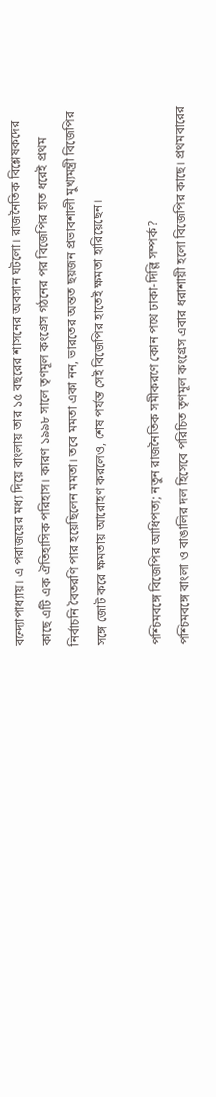বন্দ্যোপাধ্যায়। এ পরাজয়ের মধ্য দিয়ে বাংলায় তার ১৫ বছরের শাসনের অবসান ঘটলো। রাজনৈতিক বিশ্লেষকদের কাছে এটি এক ঐতিহাসিক পরিহাস। কারণ ১৯৯৮ সালে তৃণমূল কংগ্রেস গঠনের পর বিজেপির হাত ধরেই প্রথম নির্বাচনি বৈতরণি পার হয়েছিলেন মমতা। তবে মমতা একা নন, ভারতের অন্তত ছয়জন প্রভাবশালী মুখ্যমন্ত্রী বিজেপির সঙ্গে জোট করে ক্ষমতায় আরোহণ করলেও, শেষ পর্যন্ত সেই বিজেপির হাতেই ক্ষমতা হারিয়েছেন।

পশ্চিমবঙ্গে বিজেপির আধিপত্য; নতুন রাজনৈতিক সমীকরণে কোন পথে ঢাকা-দিল্লি সম্পর্ক?
পশ্চিমবঙ্গে বাংলা ও বাঙালির দল হিসেবে পরিচিত তৃণমূল কংগ্রেস এবার ধরাশায়ী হলো বিজেপির কাছে। প্রথমবারের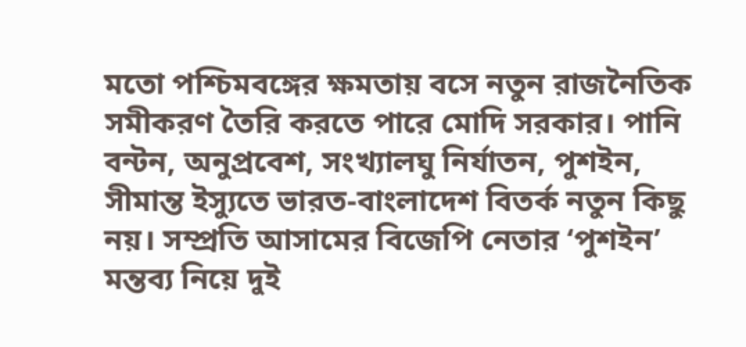মতো পশ্চিমবঙ্গের ক্ষমতায় বসে নতুন রাজনৈতিক সমীকরণ তৈরি করতে পারে মোদি সরকার। পানি বন্টন, অনুপ্রবেশ, সংখ্যালঘু নির্যাতন, পুশইন, সীমান্ত ইস্যুতে ভারত-বাংলাদেশ বিতর্ক নতুন কিছু নয়। সম্প্রতি আসামের বিজেপি নেতার ‘পুশইন’ মন্তব্য নিয়ে দুই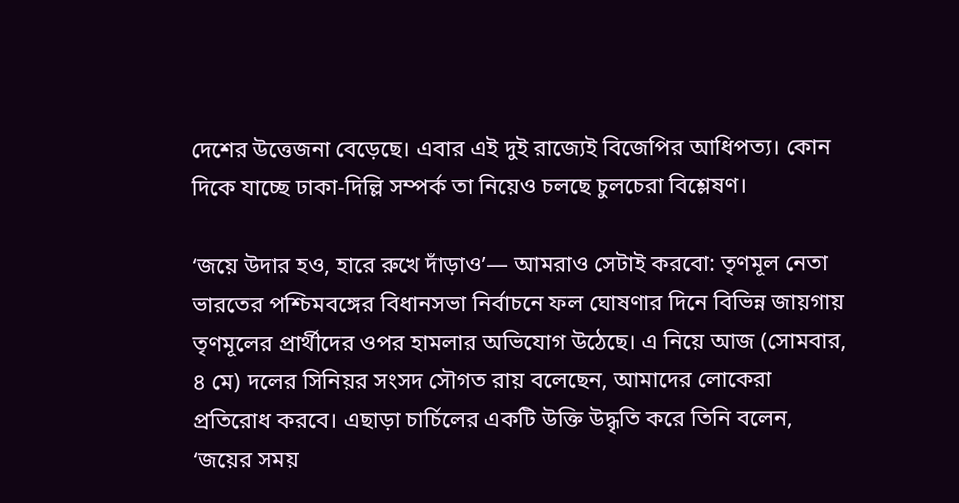দেশের উত্তেজনা বেড়েছে। এবার এই দুই রাজ্যেই বিজেপির আধিপত্য। কোন দিকে যাচ্ছে ঢাকা-দিল্লি সম্পর্ক তা নিয়েও চলছে চুলচেরা বিশ্লেষণ।

‘জয়ে উদার হও, হারে রুখে দাঁড়াও’— আমরাও সেটাই করবো: তৃণমূল নেতা
ভারতের পশ্চিমবঙ্গের বিধানসভা নির্বাচনে ফল ঘোষণার দিনে বিভিন্ন জায়গায় তৃণমূলের প্রার্থীদের ওপর হামলার অভিযোগ উঠেছে। এ নিয়ে আজ (সোমবার, ৪ মে) দলের সিনিয়র সংসদ সৌগত রায় বলেছেন, আমাদের লোকেরা প্রতিরোধ করবে। এছাড়া চার্চিলের একটি উক্তি উদ্ধৃতি করে তিনি বলেন, ‘জয়ের সময়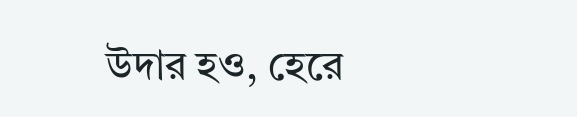উদার হও, হেরে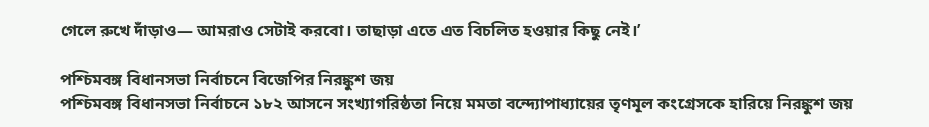গেলে রুখে দাঁড়াও— আমরাও সেটাই করবো। তাছাড়া এতে এত বিচলিত হওয়ার কিছু নেই।’

পশ্চিমবঙ্গ বিধানসভা নির্বাচনে বিজেপির নিরঙ্কুশ জয়
পশ্চিমবঙ্গ বিধানসভা নির্বাচনে ১৮২ আসনে সংখ্যাগরিষ্ঠতা নিয়ে মমতা বন্দ্যোপাধ্যায়ের তৃণমূল কংগ্রেসকে হারিয়ে নিরঙ্কুশ জয়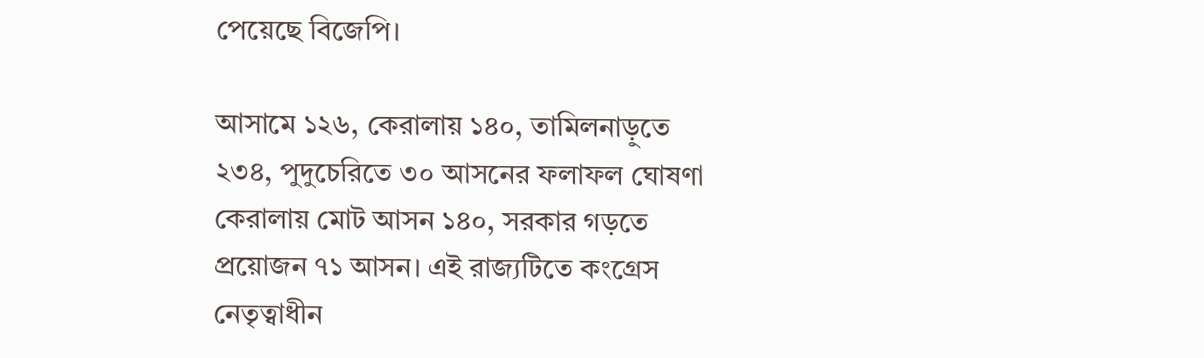পেয়েছে বিজেপি।

আসামে ১২৬, কেরালায় ১৪০, তামিলনাড়ুতে ২৩৪, পুদুচেরিতে ৩০ আসনের ফলাফল ঘোষণা
কেরালায় মোট আসন ১৪০, সরকার গড়তে প্রয়োজন ৭১ আসন। এই রাজ্যটিতে কংগ্রেস নেতৃত্বাধীন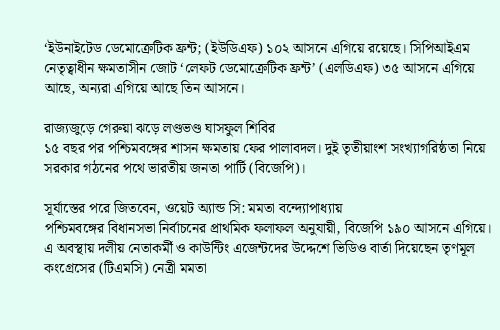‘ইউনাইটেড ডেমোক্রেটিক ফ্রন্ট; (ইউডিএফ) ১০২ আসনে এগিয়ে রয়েছে। সিপিআইএম নেতৃত্বাধীন ক্ষমতাসীন জোট ‘লেফট ডেমোক্রেটিক ফ্রন্ট’ (এলডিএফ) ৩৫ আসনে এগিয়ে আছে, অন্যরা এগিয়ে আছে তিন আসনে।

রাজ্যজুড়ে গেরুয়া ঝড়ে লণ্ডভণ্ড ঘাসফুল শিবির
১৫ বছর পর পশ্চিমবঙ্গের শাসন ক্ষমতায় ফের পালাবদল। দুই তৃতীয়াংশ সংখ্যাগরিষ্ঠতা নিয়ে সরকার গঠনের পথে ভারতীয় জনতা পার্টি (বিজেপি)।

সূর্যাস্তের পরে জিতবেন, ওয়েট অ্যান্ড সি: মমতা বন্দ্যোপাধ্যায়
পশ্চিমবঙ্গের বিধানসভা নির্বাচনের প্রাথমিক ফলাফল অনুযায়ী, বিজেপি ১৯০ আসনে এগিয়ে। এ অবস্থায় দলীয় নেতাকর্মী ও কাউন্টিং এজেন্টদের উদ্দেশে ভিডিও বার্তা দিয়েছেন তৃণমূল কংগ্রেসের (টিএমসি) নেত্রী মমতা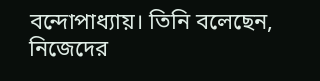বন্দোপাধ্যায়। তিনি বলেছেন, নিজেদের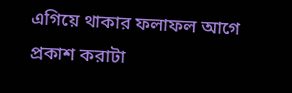এগিয়ে থাকার ফলাফল আগে প্রকাশ করাটা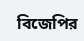বিজেপির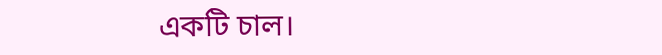একটি চাল।